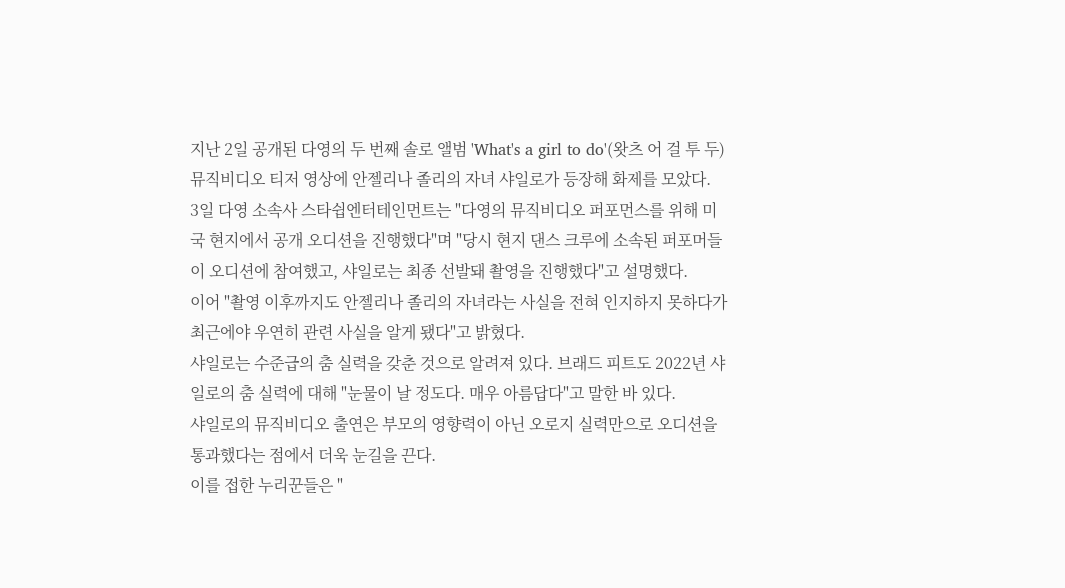지난 2일 공개된 다영의 두 번째 솔로 앨범 'What's a girl to do'(왓츠 어 걸 투 두) 뮤직비디오 티저 영상에 안젤리나 졸리의 자녀 샤일로가 등장해 화제를 모았다.
3일 다영 소속사 스타쉽엔터테인먼트는 "다영의 뮤직비디오 퍼포먼스를 위해 미국 현지에서 공개 오디션을 진행했다"며 "당시 현지 댄스 크루에 소속된 퍼포머들이 오디션에 참여했고, 샤일로는 최종 선발돼 촬영을 진행했다"고 설명했다.
이어 "촬영 이후까지도 안젤리나 졸리의 자녀라는 사실을 전혀 인지하지 못하다가 최근에야 우연히 관련 사실을 알게 됐다"고 밝혔다.
샤일로는 수준급의 춤 실력을 갖춘 것으로 알려져 있다. 브래드 피트도 2022년 샤일로의 춤 실력에 대해 "눈물이 날 정도다. 매우 아름답다"고 말한 바 있다.
샤일로의 뮤직비디오 출연은 부모의 영향력이 아닌 오로지 실력만으로 오디션을 통과했다는 점에서 더욱 눈길을 끈다.
이를 접한 누리꾼들은 "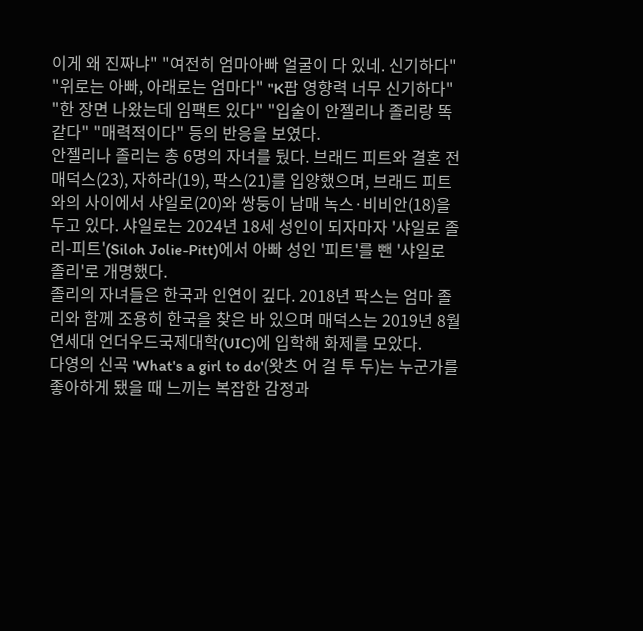이게 왜 진짜냐" "여전히 엄마아빠 얼굴이 다 있네. 신기하다" "위로는 아빠, 아래로는 엄마다" "K팝 영향력 너무 신기하다" "한 장면 나왔는데 임팩트 있다" "입술이 안젤리나 졸리랑 똑같다" "매력적이다" 등의 반응을 보였다.
안젤리나 졸리는 총 6명의 자녀를 뒀다. 브래드 피트와 결혼 전 매덕스(23), 자하라(19), 팍스(21)를 입양했으며, 브래드 피트와의 사이에서 샤일로(20)와 쌍둥이 남매 녹스·비비안(18)을 두고 있다. 샤일로는 2024년 18세 성인이 되자마자 '샤일로 졸리-피트'(Siloh Jolie-Pitt)에서 아빠 성인 '피트'를 뺀 '샤일로 졸리'로 개명했다.
졸리의 자녀들은 한국과 인연이 깊다. 2018년 팍스는 엄마 졸리와 함께 조용히 한국을 찾은 바 있으며 매덕스는 2019년 8월 연세대 언더우드국제대학(UIC)에 입학해 화제를 모았다.
다영의 신곡 'What's a girl to do'(왓츠 어 걸 투 두)는 누군가를 좋아하게 됐을 때 느끼는 복잡한 감정과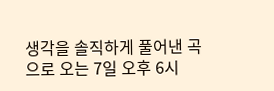생각을 솔직하게 풀어낸 곡으로 오는 7일 오후 6시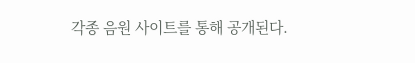각종 음원 사이트를 통해 공개된다.